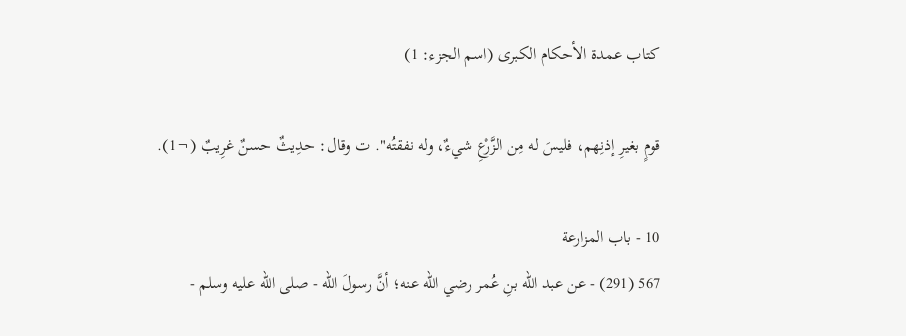كتاب عمدة الأحكام الكبرى (اسم الجزء: 1)

قومٍ بغيرِ إذنِهم، فليسَ له مِن الزَّرْعِ شيءٌ، وله نفقتُه". ت وقال: حدِيثٌ حسنٌ غرِيبٌ (¬1).

10 - باب المزارعة
567 (291) - عن عبد الله بنِ عُمر رضي الله عنه؛ أنَّ رسولَ الله - صلى الله عليه وسلم -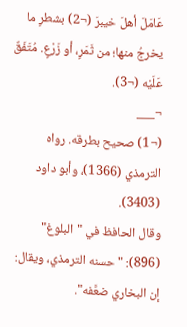عَامَلَ أهلَ خيبرَ (¬2) بشطرِ ما يخرجُ منها؛ من ثَمَرٍ، أو زَرْعٍ. مُتَفَقٌ عَلَيْه (¬3).
¬___
(¬1) صحيح بطرقه. رواه الترمذي (1366)، وأبو داود (3403).
وقال الحافظ في "البلوغ" (896): "حسنه الترمذي، ويقال: إن البخاري ضعَّفه".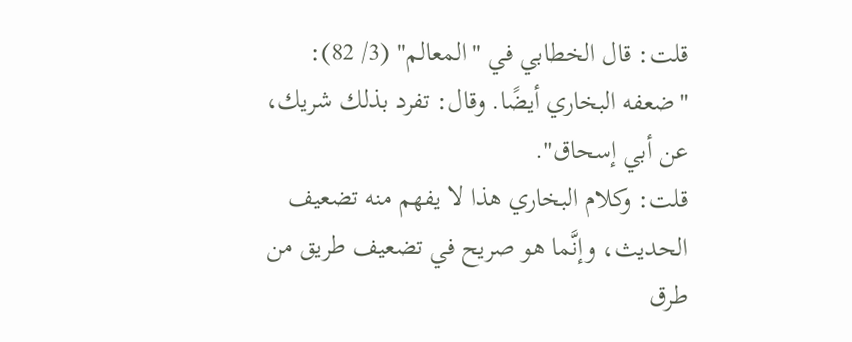قلت: قال الخطابي في "المعالم" (3/ 82): "ضعفه البخاري أيضًا. وقال: تفرد بذلك شريك، عن أبي إسحاق".
قلت: وكلام البخاري هذا لا يفهم منه تضعيف الحديث، وإنَّما هو صريح في تضعيف طريق من طرق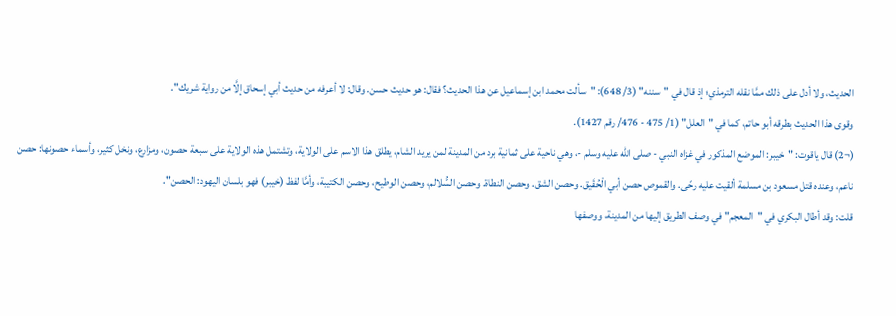الحديث، ولا أدل على ذلك ممَّا نقله الترمذي؛ إذ قال في "سننه" (3/ 648): "سألت محمد ابن إسماعيل عن هذا الحديث؟ فقال: هو حديث حسن. وقال: لا أعرفه من حديث أبي إسحاق إلَّا من رواية شريك".
وقوى هذا الحديث بطرقه أبو حاتم، كما في "العلل" (1/ 475 - 476/ رقم 1427).
(¬2) قال ياقوت: "خيبر: الموضع المذكور في غزاه النبي - صلى الله عليه وسلم -، وهي ناحية على ثمانية برد من المدينة لمن يريد الشام، يطلق هذا الاسم على الولاية، وتشتمل هذه الولاية على سبعة حصون، ومزارع، ونخل كثير، وأسماء حصونها: حصن ناعم، وعنده قتل مسعود بن مسلمة ألقيت عليه رحًى. والقموص حصن أبي الْحُقَيق. وحصن الشق. وحصن النطاة. وحصن السُّلالم، وحصن الوطيح، وحصن الكتيبة، وأمَّا لفظ (خيبر) فهو بلسان اليهود: الحصن".
قلت: وقد أطال البكري في "المعجم" في وصف الطريق إليها من المدينة، ووصفها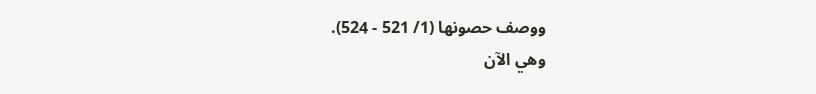ووصف حصونها (1/ 521 - 524).
وهي الآن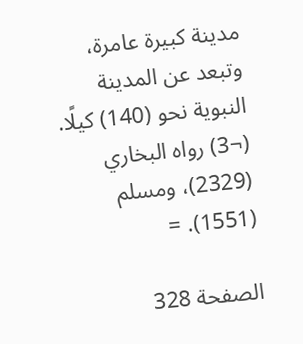مدينة كبيرة عامرة، وتبعد عن المدينة النبوية نحو (140) كيلًا.
(¬3) رواه البخاري (2329)، ومسلم (1551). =

الصفحة 328